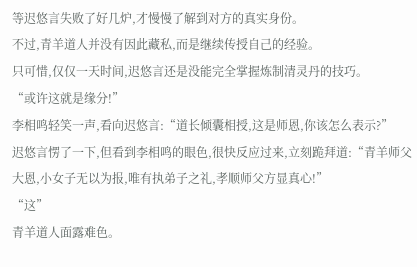等迟悠言失败了好几炉,才慢慢了解到对方的真实身份。
不过,青羊道人并没有因此藏私,而是继续传授自己的经验。
只可惜,仅仅一天时间,迟悠言还是没能完全掌握炼制清灵丹的技巧。
“或许这就是缘分!”
李相鸣轻笑一声,看向迟悠言:“道长倾囊相授,这是师恩,你该怎么表示?”
迟悠言愣了一下,但看到李相鸣的眼色,很快反应过来,立刻跪拜道:“青羊师父大恩,小女子无以为报,唯有执弟子之礼,孝顺师父方显真心!”
“这”
青羊道人面露难色。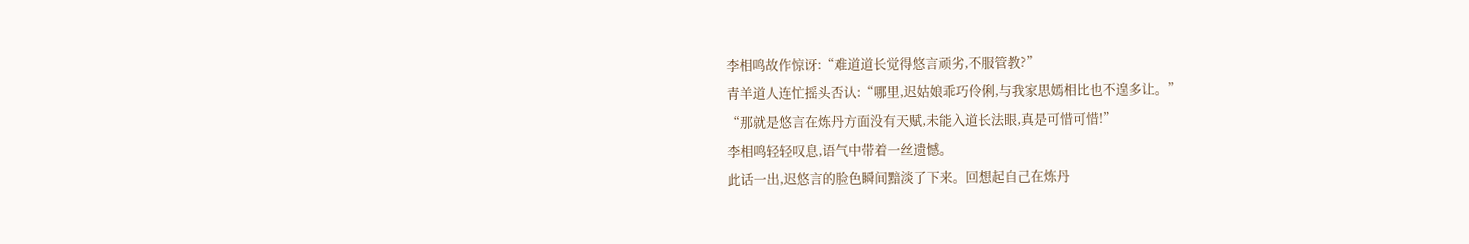李相鸣故作惊讶:“难道道长觉得悠言顽劣,不服管教?”
青羊道人连忙摇头否认:“哪里,迟姑娘乖巧伶俐,与我家思嫣相比也不遑多让。”
“那就是悠言在炼丹方面没有天赋,未能入道长法眼,真是可惜可惜!”
李相鸣轻轻叹息,语气中带着一丝遗憾。
此话一出,迟悠言的脸色瞬间黯淡了下来。回想起自己在炼丹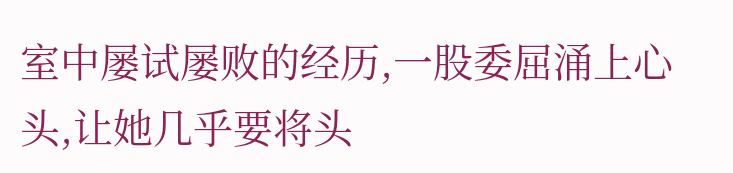室中屡试屡败的经历,一股委屈涌上心头,让她几乎要将头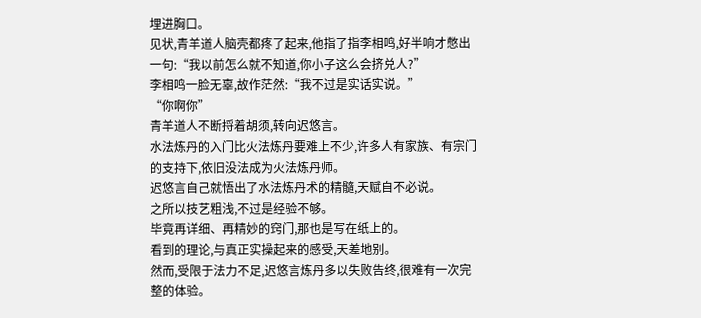埋进胸口。
见状,青羊道人脑壳都疼了起来,他指了指李相鸣,好半响才憋出一句:“我以前怎么就不知道,你小子这么会挤兑人?”
李相鸣一脸无辜,故作茫然:“我不过是实话实说。”
“你啊你”
青羊道人不断捋着胡须,转向迟悠言。
水法炼丹的入门比火法炼丹要难上不少,许多人有家族、有宗门的支持下,依旧没法成为火法炼丹师。
迟悠言自己就悟出了水法炼丹术的精髓,天赋自不必说。
之所以技艺粗浅,不过是经验不够。
毕竟再详细、再精妙的窍门,那也是写在纸上的。
看到的理论,与真正实操起来的感受,天差地别。
然而,受限于法力不足,迟悠言炼丹多以失败告终,很难有一次完整的体验。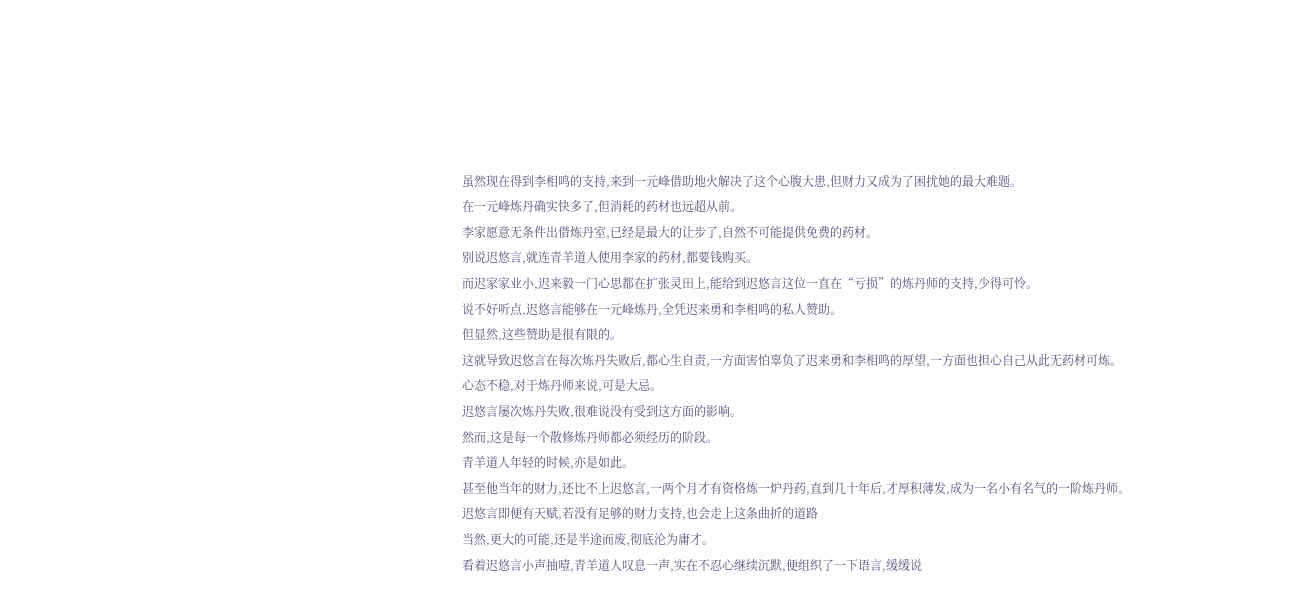虽然现在得到李相鸣的支持,来到一元峰借助地火解决了这个心腹大患,但财力又成为了困扰她的最大难题。
在一元峰炼丹确实快多了,但消耗的药材也远超从前。
李家愿意无条件出借炼丹室,已经是最大的让步了,自然不可能提供免费的药材。
别说迟悠言,就连青羊道人使用李家的药材,都要钱购买。
而迟家家业小,迟来毅一门心思都在扩张灵田上,能给到迟悠言这位一直在“亏损”的炼丹师的支持,少得可怜。
说不好听点,迟悠言能够在一元峰炼丹,全凭迟来勇和李相鸣的私人赞助。
但显然,这些赞助是很有限的。
这就导致迟悠言在每次炼丹失败后,都心生自责,一方面害怕辜负了迟来勇和李相鸣的厚望,一方面也担心自己从此无药材可炼。
心态不稳,对于炼丹师来说,可是大忌。
迟悠言屡次炼丹失败,很难说没有受到这方面的影响。
然而,这是每一个散修炼丹师都必须经历的阶段。
青羊道人年轻的时候,亦是如此。
甚至他当年的财力,还比不上迟悠言,一两个月才有资格炼一炉丹药,直到几十年后,才厚积薄发,成为一名小有名气的一阶炼丹师。
迟悠言即便有天赋,若没有足够的财力支持,也会走上这条曲折的道路
当然,更大的可能,还是半途而废,彻底沦为庸才。
看着迟悠言小声抽噎,青羊道人叹息一声,实在不忍心继续沉默,便组织了一下语言,缓缓说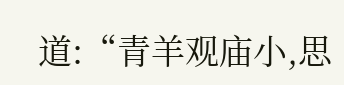道:“青羊观庙小,思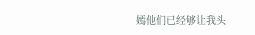嫣他们已经够让我头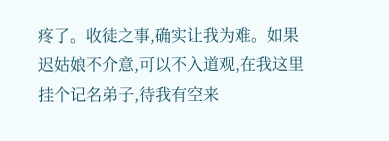疼了。收徒之事,确实让我为难。如果迟姑娘不介意,可以不入道观,在我这里挂个记名弟子,待我有空来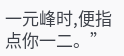一元峰时,便指点你一二。”